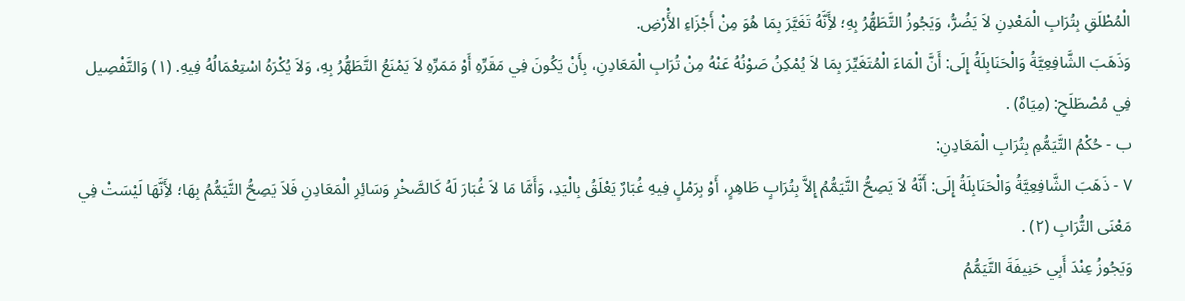الْمُطْلَقِ بِتُرَابِ الْمَعْدِنِ لاَ يَضُرُّ، وَيَجُوزُ التَّطَهُّرُ بِهِ؛ لأَِنَّهُ تَغَيَّرَ بِمَا هُوَ مِنْ أَجْزَاءِ الأَْرْضِ.
وَذَهَبَ الشَّافِعِيَّةُ وَالْحَنَابِلَةُ إِلَى: أَنَّ الْمَاءَ الْمُتَغَيِّرَ بِمَا لاَ يُمْكِنُ صَوْنُهُ عَنْهُ مِنْ تُرَابِ الْمَعَادِنِ، بِأَنْ يَكُونَ فِي مَقَرِّهِ أَوْ مَمَرِّهِ لاَ يَمْنَعُ التَّطَهُّرُ بِهِ، وَلاَ يُكْرَهُ اسْتِعْمَالُهُ فِيهِ. (١) وَالتَّفْصِيل فِي مُصْطَلَحِ: (مِيَاهٌ) .
ب - حُكْمُ التَّيَمُّمِ بِتُرَابِ الْمَعَادِنِ:
٧ - ذَهَبَ الشَّافِعِيَّةُ وَالْحَنَابِلَةُ إِلَى: أَنَّهُ لاَ يَصِحُّ التَّيَمُّمُ إِلاَّ بِتُرَابٍ طَاهِرٍ، أَوْ بِرَمْلٍ فِيهِ غُبَارٌ يَعْلَقُ بِالْيَدِ، وَأَمَّا مَا لاَ غُبَارَ لَهُ كَالصَّخْرِ وَسَائِرِ الْمَعَادِنِ فَلاَ يَصِحُّ التَّيَمُّمُ بِهَا؛ لأَِنَّهَا لَيْسَتْ فِي مَعْنَى التُّرَابِ (٢) .
وَيَجُوزُ عِنْدَ أَبِي حَنِيفَةَ التَّيَمُّمُ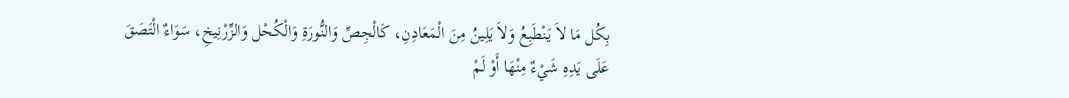بِكُل مَا لاَ يَنْطَبِعُ وَلاَ يَلِينُ مِنَ الْمَعَادِنِ، كَالْجِصِّ وَالنُّورَةِ وَالْكُحْل وَالزِّرْنِيخِ، سَوَاءٌ الْتَصَقَ عَلَى يَدِهِ شَيْءٌ مِنْهَا أَوْ لَمْ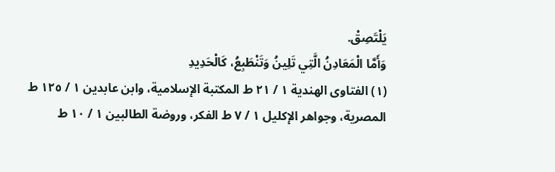يَلْتَصِقْ.
وَأَمَّا الْمَعَادِنُ الَّتِي تَلِينُ وَتَنْطَبِعُ، كَالْحَدِيدِ
(١) الفتاوى الهندية ١ / ٢١ ط المكتبة الإسلامية، وابن عابدين ١ / ١٢٥ ط المصرية، وجواهر الإكليل ١ / ٧ ط الفكر، وروضة الطالبين ١ / ١٠ ط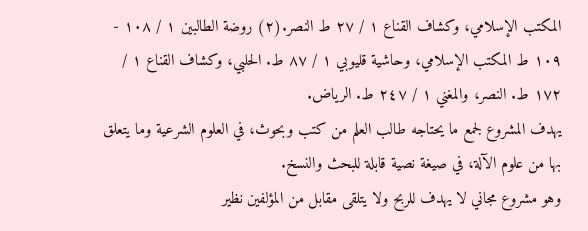المكتب الإسلامي، وكشاف القناع ١ / ٢٧ ط النصر.(٢) روضة الطالبين ١ / ١٠٨ - ١٠٩ ط المكتب الإسلامي، وحاشية قليوبي ١ / ٨٧ ط. الحلبي، وكشاف القناع ١ / ١٧٢ ط. النصر، والمغني ١ / ٢٤٧ ط. الرياض.
يهدف المشروع لجمع ما يحتاجه طالب العلم من كتب وبحوث، في العلوم الشرعية وما يتعلق بها من علوم الآلة، في صيغة نصية قابلة للبحث والنسخ.
وهو مشروع مجاني لا يهدف للربح ولا يتلقى مقابل من المؤلفين نظير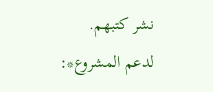نشر كتبهم.
لدعم المشروع*: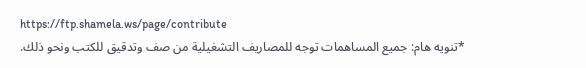https://ftp.shamela.ws/page/contribute
*تنويه هام: جميع المساهمات توجه للمصاريف التشغيلية من صف وتدقيق للكتب ونحو ذلك.